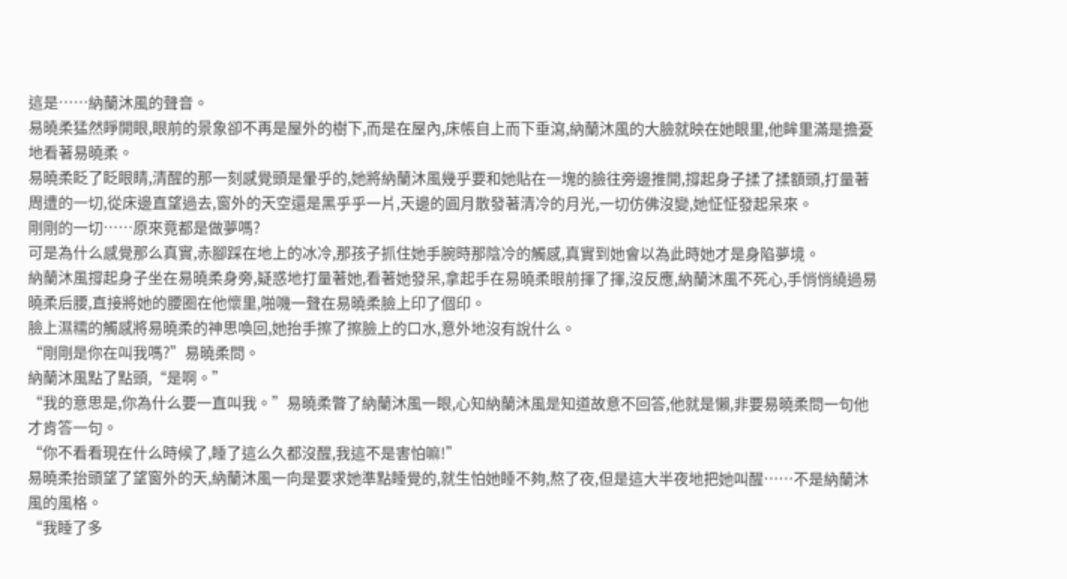這是……納蘭沐風的聲音。
易曉柔猛然睜開眼,眼前的景象卻不再是屋外的樹下,而是在屋內,床帳自上而下垂瀉,納蘭沐風的大臉就映在她眼里,他眸里滿是擔憂地看著易曉柔。
易曉柔眨了眨眼睛,清醒的那一刻感覺頭是暈乎的,她將納蘭沐風幾乎要和她貼在一塊的臉往旁邊推開,撐起身子揉了揉額頭,打量著周遭的一切,從床邊直望過去,窗外的天空還是黑乎乎一片,天邊的圓月散發著清冷的月光,一切仿佛沒變,她怔怔發起呆來。
剛剛的一切……原來竟都是做夢嗎?
可是為什么感覺那么真實,赤腳踩在地上的冰冷,那孩子抓住她手腕時那陰冷的觸感,真實到她會以為此時她才是身陷夢境。
納蘭沐風撐起身子坐在易曉柔身旁,疑惑地打量著她,看著她發呆,拿起手在易曉柔眼前揮了揮,沒反應,納蘭沐風不死心,手悄悄繞過易曉柔后腰,直接將她的腰圈在他懷里,啪嘰一聲在易曉柔臉上印了個印。
臉上濕糯的觸感將易曉柔的神思喚回,她抬手擦了擦臉上的口水,意外地沒有說什么。
“剛剛是你在叫我嗎?”易曉柔問。
納蘭沐風點了點頭,“是啊。”
“我的意思是,你為什么要一直叫我。”易曉柔瞥了納蘭沐風一眼,心知納蘭沐風是知道故意不回答,他就是懶,非要易曉柔問一句他才肯答一句。
“你不看看現在什么時候了,睡了這么久都沒醒,我這不是害怕嘛!”
易曉柔抬頭望了望窗外的天,納蘭沐風一向是要求她準點睡覺的,就生怕她睡不夠,熬了夜,但是這大半夜地把她叫醒……不是納蘭沐風的風格。
“我睡了多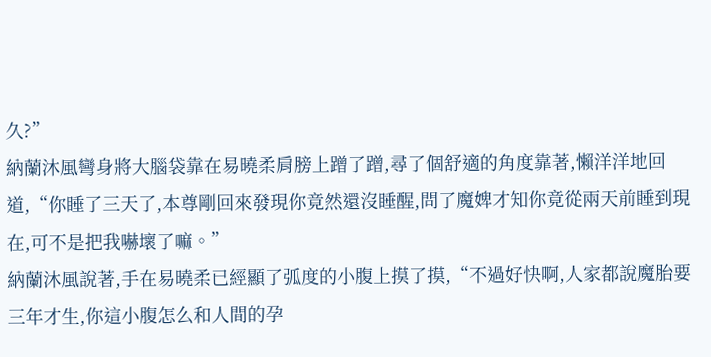久?”
納蘭沐風彎身將大腦袋靠在易曉柔肩膀上蹭了蹭,尋了個舒適的角度靠著,懶洋洋地回道,“你睡了三天了,本尊剛回來發現你竟然還沒睡醒,問了魔婢才知你竟從兩天前睡到現在,可不是把我嚇壞了嘛。”
納蘭沐風說著,手在易曉柔已經顯了弧度的小腹上摸了摸,“不過好快啊,人家都說魔胎要三年才生,你這小腹怎么和人間的孕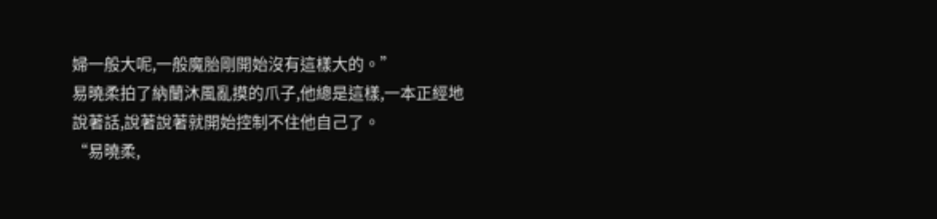婦一般大呢,一般魔胎剛開始沒有這樣大的。”
易曉柔拍了納蘭沐風亂摸的爪子,他總是這樣,一本正經地說著話,說著說著就開始控制不住他自己了。
“易曉柔,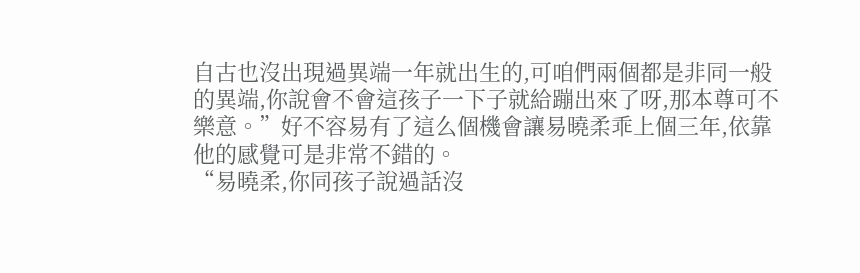自古也沒出現過異端一年就出生的,可咱們兩個都是非同一般的異端,你說會不會這孩子一下子就給蹦出來了呀,那本尊可不樂意。”好不容易有了這么個機會讓易曉柔乖上個三年,依靠他的感覺可是非常不錯的。
“易曉柔,你同孩子說過話沒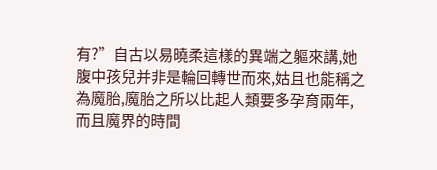有?”自古以易曉柔這樣的異端之軀來講,她腹中孩兒并非是輪回轉世而來,姑且也能稱之為魔胎,魔胎之所以比起人類要多孕育兩年,而且魔界的時間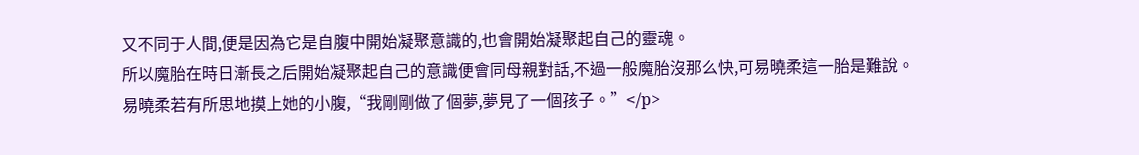又不同于人間,便是因為它是自腹中開始凝聚意識的,也會開始凝聚起自己的靈魂。
所以魔胎在時日漸長之后開始凝聚起自己的意識便會同母親對話,不過一般魔胎沒那么快,可易曉柔這一胎是難說。
易曉柔若有所思地摸上她的小腹,“我剛剛做了個夢,夢見了一個孩子。”</p>